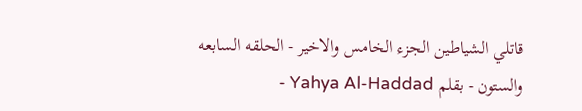قاتلي الشياطين الجزء الخامس والاخير - الحلقه السابعه والستون - بقلم Yahya Al-Haddad -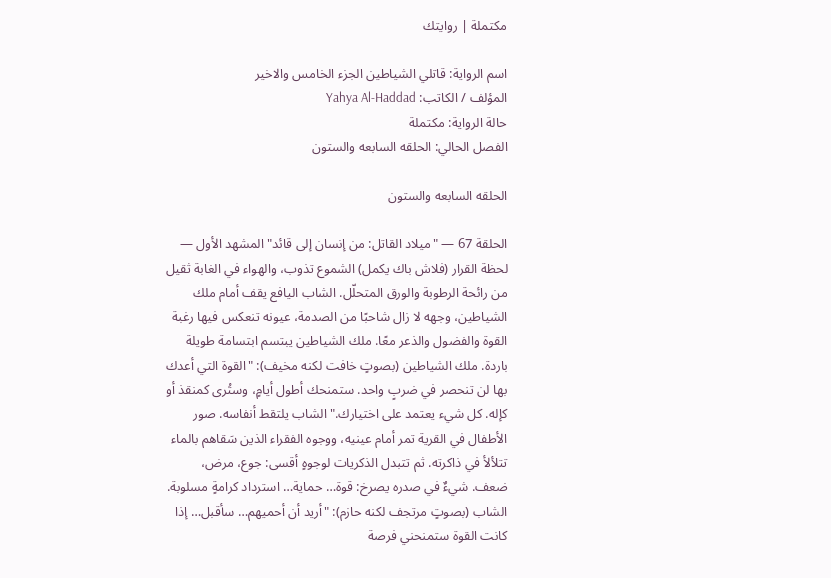مكتملة | روايتك

اسم الرواية: قاتلي الشياطين الجزء الخامس والاخير
المؤلف / الكاتب: Yahya Al-Haddad
حالة الرواية: مكتملة
الفصل الحالي: الحلقه السابعه والستون

الحلقه السابعه والستون

الحلقة 67 — "ميلاد القاتل: من إنسان إلى قائد" المشهد الأول — لحظة القرار (فلاش باك يكمل) الشموع تذوب، والهواء في الغابة ثقيل من رائحة الرطوبة والورق المتحلّل. الشاب اليافع يقف أمام ملك الشياطين، وجهه لا زال شاحبًا من الصدمة، عيونه تنعكس فيها رغبة القوة والفضول والذعر معًا. ملك الشياطين يبتسم ابتسامة طويلة باردة. ملك الشياطين (بصوتٍ خافت لكنه مخيف): "القوة التي أعدك بها لن تنحصر في ضربٍ واحد. ستمنحك أطول أيامٍ، وستُرى كمنقذ أو كإله. كل شيء يعتمد على اختيارك." الشاب يلتقط أنفاسه. صور الأطفال في القرية تمر أمام عينيه، ووجوه الفقراء الذين سَقاهم بالماء تتلألأ في ذاكرته. ثم تتبدل الذكريات لوجوهٍ أقسى: جوع، مرض، ضعف. شيءٌ في صدره يصرخ: قوة… حماية… استرداد كرامةٍ مسلوبة. الشاب (بصوتٍ مرتجف لكنه حازم): "أريد أن أحميهم… سأقبل… إذا كانت القوة ستمنحني فرصة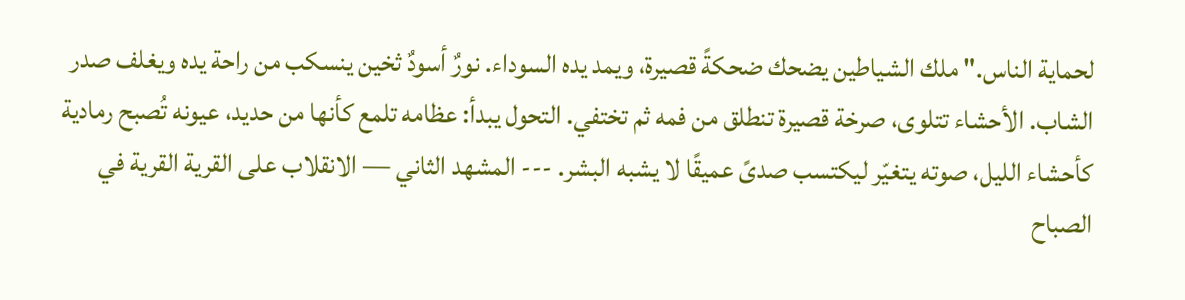لحماية الناس." ملك الشياطين يضحك ضحكةً قصيرة، ويمد يده السوداء. نورٌ أسودٌ ثخين ينسكب من راحة يده ويغلف صدر الشاب. الأحشاء تتلوى، صرخة قصيرة تنطلق من فمه ثم تختفي. التحول يبدأ: عظامه تلمع كأنها من حديد، عيونه تُصبح رمادية كأحشاء الليل، صوته يتغيّر ليكتسب صدىً عميقًا لا يشبه البشر. --- المشهد الثاني — الانقلاب على القرية القرية في الصباح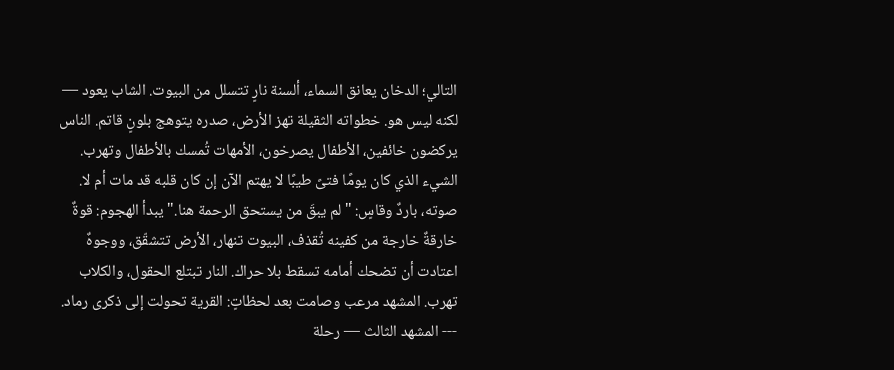التالي؛ الدخان يعانق السماء، ألسنة نارٍ تتسلل من البيوت. الشاب يعود — لكنه ليس هو. خطواته الثقيلة تهز الأرض، صدره يتوهج بلونٍ قاتم. الناس يركضون خائفين، الأطفال يصرخون، الأمهات تُمسك بالأطفال وتهرب. الشيء الذي كان يومًا فتىً طيبًا لا يهتم الآن إن كان قلبه قد مات أم لا. صوته، باردٌ وقاسٍ: "لم يبقَ من يستحق الرحمة هنا." يبدأ الهجوم: قوةٌ خارقةٌ خارجة من كفينه تُقذف، البيوت تنهار، الأرض تتشقّق، ووجوهٌ اعتادت أن تضحك أمامه تسقط بلا حراك. النار تبتلع الحقول، والكلاب تهرب. المشهد مرعب وصامت بعد لحظاتٍ: القرية تحولت إلى ذكرى رماد. --- المشهد الثالث — رحلة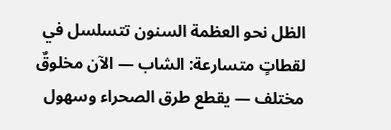الظل نحو العظمة السنون تتسلسل في لقطاتٍ متسارعة: الشاب — الآن مخلوقٌ مختلف — يقطع طرق الصحراء وسهول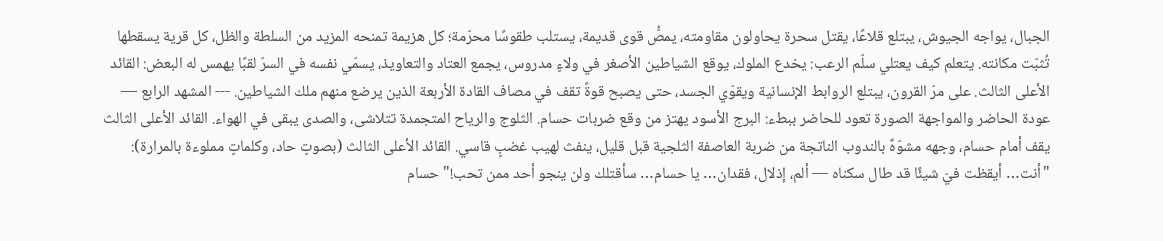الجبال، يواجه الجيوش، يبتلع قلاعًا، يقتل سحرة يحاولون مقاومته، يمصُّ قوى قديمة، يستلب طقوسًا محرّمة؛ كل هزيمة تمنحه المزيد من السلطة والظل، كل قرية يسقطها تُثبّت مكانته. يتعلم كيف يعتلي سلّم الرعب: يخدع الملوك، يوقع الشياطين الأصغر في ولاءٍ مدروس، يجمع العتاد والتعاويذ، يسمّي نفسه في السرّ لقبًا يهمس له البعض: القائد الأعلى الثالث. على مرّ القرون، يبتلع الروابط الإنسانية ويقوّي الجسد، حتى يصبح قوةً تقف في مصاف القادة الأربعة الذين يرضع منهم ملك الشياطين. --- المشهد الرابع — عودة الحاضر والمواجهة الصورة تعود للحاضر ببطء: البرج الأسود يهتز من وقع ضربات حسام. الثلوج والرياح المتجمدة تتلاشى، والصدى يبقى في الهواء. القائد الأعلى الثالث يقف أمام حسام، وجهه مشوّهٌ بالندوب الناتجة من ضربة العاصفة الثلجية قبل قليل، ينفث لهيب غضبٍ قاسي. القائد الأعلى الثالث (بصوتٍ حاد، وكلماتٍ مملوءة بالمرارة): "أنت… أيقظت فيّ شيئًا قد طال سكناه — ألم، إذلال، فقدان… يا حسام… سأقتلك ولن ينجو أحد ممن تحب!" حسام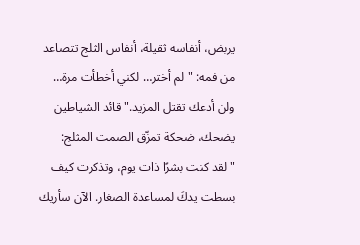يربض، أنفاسه ثقيلة، أنفاس الثلج تتصاعد من فمه: "لم أختر… لكني أخطأت مرة… ولن أدعك تقتل المزيد." قائد الشياطين يضحك، ضحكة تمزّق الصمت المثلج: "لقد كنت بشرًا ذات يوم، وتذكرت كيف بسطت يدكَ لمساعدة الصغار. الآن سأريك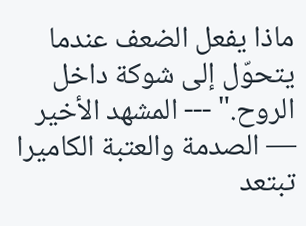ماذا يفعل الضعف عندما يتحوّل إلى شوكة داخل الروح." --- المشهد الأخير — الصدمة والعتبة الكاميرا تبتعد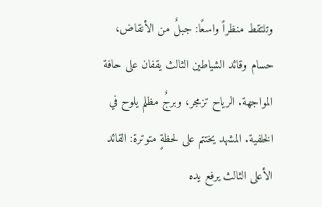وتلتقط منظراً واسعًا: جبلٌ من الأنقاض، حسام وقائد الشياطين الثالث يقفان على حافة المواجهة. الرياح تزمجر، وبرجٌ مظلم يلوح في الخلفية. المشهد يختتم على لحظةٍ متوترة: القائد الأعلى الثالث يرفع يده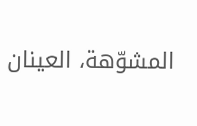المشوّهة، العينان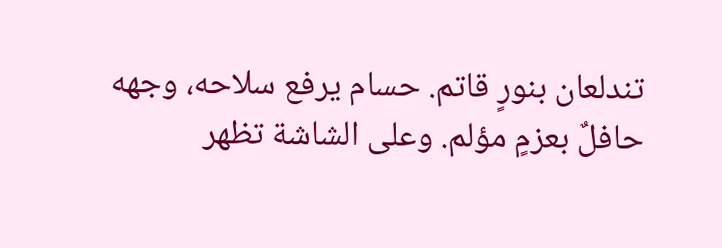تندلعان بنورٍ قاتم. حسام يرفع سلاحه، وجهه حافلٌ بعزمٍ مؤلم. وعلى الشاشة تظهر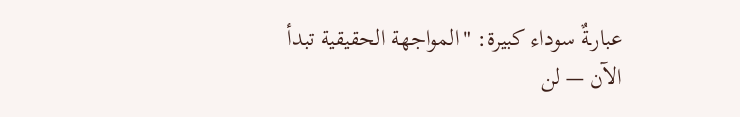عبارـةٌ سوداء كبيرة: "المواجهة الحقيقية تبدأ الآن — لن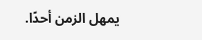يمهل الزمن أحدًا.